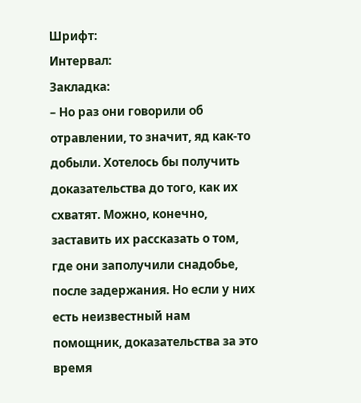Шрифт:
Интервал:
Закладка:
– Но раз они говорили об отравлении, то значит, яд как-то добыли. Хотелось бы получить доказательства до того, как их схватят. Можно, конечно, заставить их рассказать о том, где они заполучили снадобье, после задержания. Но если у них есть неизвестный нам помощник, доказательства за это время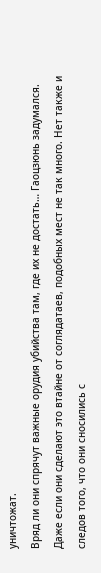уничтожат.
Вряд ли они спрячут важные орудия убийства там, где их не достать… Гаоцзюнь задумался. Даже если они сделают это втайне от соглядатаев, подобных мест не так много. Нет также и следов того, что они сносились с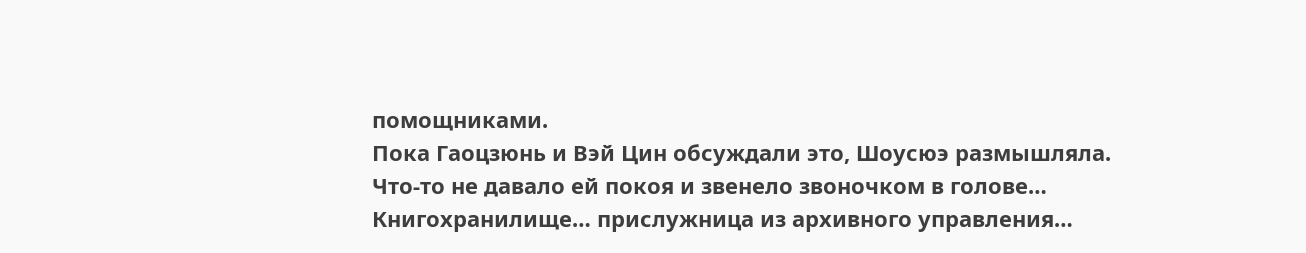помощниками.
Пока Гаоцзюнь и Вэй Цин обсуждали это, Шоусюэ размышляла. Что-то не давало ей покоя и звенело звоночком в голове… Книгохранилище… прислужница из архивного управления…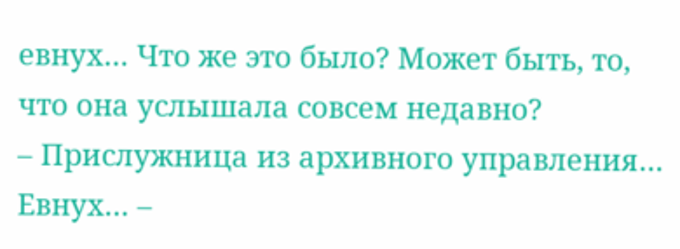евнух… Что же это было? Может быть, то, что она услышала совсем недавно?
– Прислужница из архивного управления… Евнух… –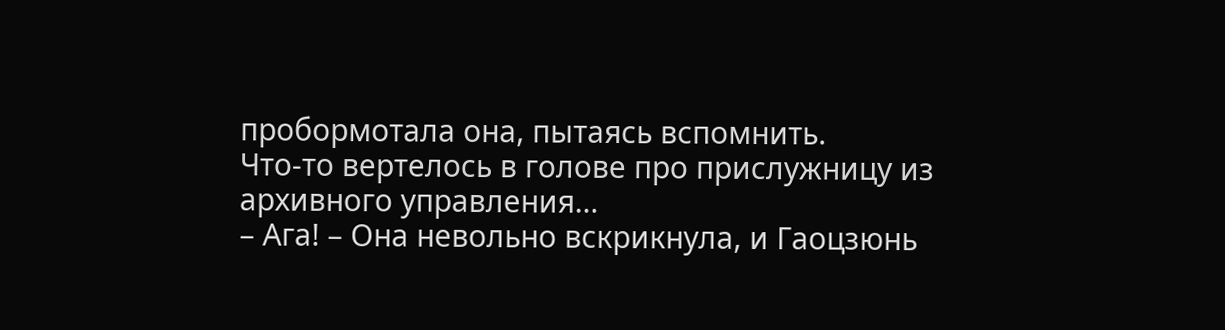пробормотала она, пытаясь вспомнить.
Что-то вертелось в голове про прислужницу из архивного управления…
– Ага! – Она невольно вскрикнула, и Гаоцзюнь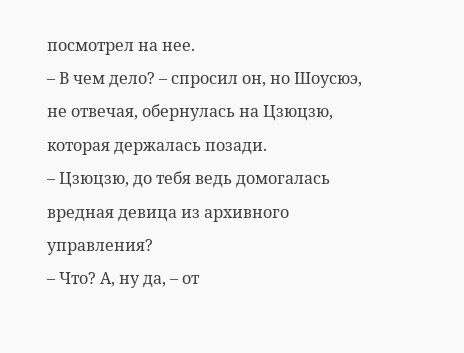посмотрел на нее.
– В чем дело? – спросил он, но Шоусюэ, не отвечая, обернулась на Цзюцзю, которая держалась позади.
– Цзюцзю, до тебя ведь домогалась вредная девица из архивного управления?
– Что? А, ну да, – от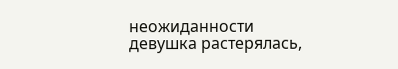неожиданности девушка растерялась,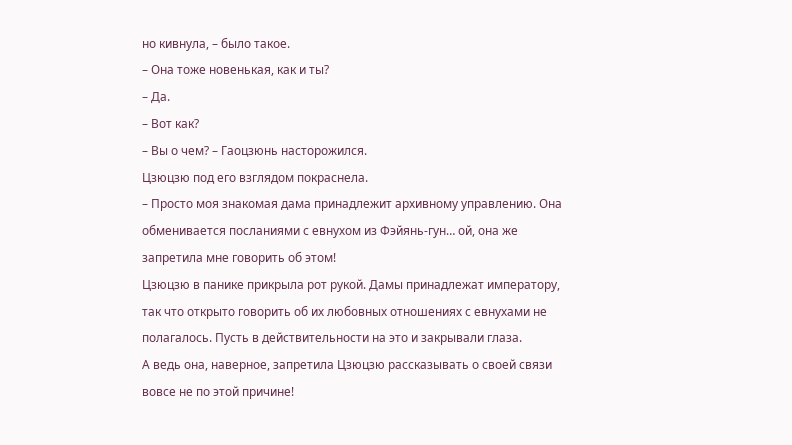но кивнула, – было такое.
– Она тоже новенькая, как и ты?
– Да.
– Вот как?
– Вы о чем? – Гаоцзюнь насторожился.
Цзюцзю под его взглядом покраснела.
– Просто моя знакомая дама принадлежит архивному управлению. Она обменивается посланиями с евнухом из Фэйянь-гун… ой, она же запретила мне говорить об этом!
Цзюцзю в панике прикрыла рот рукой. Дамы принадлежат императору, так что открыто говорить об их любовных отношениях с евнухами не полагалось. Пусть в действительности на это и закрывали глаза.
А ведь она, наверное, запретила Цзюцзю рассказывать о своей связи вовсе не по этой причине!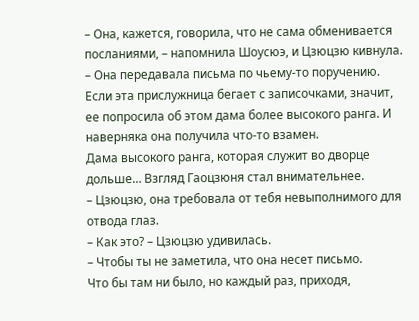– Она, кажется, говорила, что не сама обменивается посланиями, – напомнила Шоусюэ, и Цзюцзю кивнула. – Она передавала письма по чьему-то поручению. Если эта прислужница бегает с записочками, значит, ее попросила об этом дама более высокого ранга. И наверняка она получила что-то взамен.
Дама высокого ранга, которая служит во дворце дольше… Взгляд Гаоцзюня стал внимательнее.
– Цзюцзю, она требовала от тебя невыполнимого для отвода глаз.
– Как это? – Цзюцзю удивилась.
– Чтобы ты не заметила, что она несет письмо.
Что бы там ни было, но каждый раз, приходя,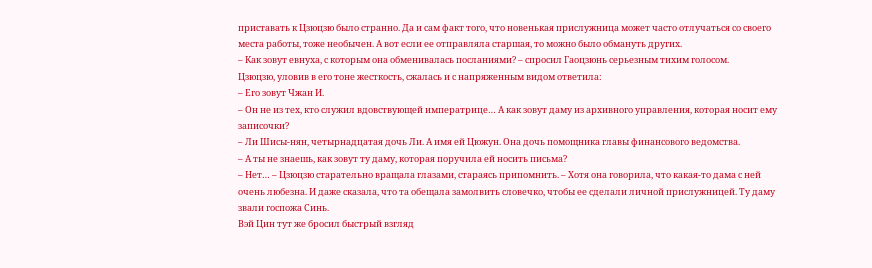приставать к Цзюцзю было странно. Да и сам факт того, что новенькая прислужница может часто отлучаться со своего места работы, тоже необычен. А вот если ее отправляла старшая, то можно было обмануть других.
– Как зовут евнуха, с которым она обменивалась посланиями? – спросил Гаоцзюнь серьезным тихим голосом.
Цзюцзю, уловив в его тоне жесткость, сжалась и с напряженным видом ответила:
– Его зовут Чжан И.
– Он не из тех, кто служил вдовствующей императрице… А как зовут даму из архивного управления, которая носит ему записочки?
– Ли Шисы-нян, четырнадцатая дочь Ли. А имя ей Цюжун. Она дочь помощника главы финансового ведомства.
– А ты не знаешь, как зовут ту даму, которая поручила ей носить письма?
– Нет… – Цзюцзю старательно вращала глазами, стараясь припомнить. – Хотя она говорила, что какая-то дама с ней очень любезна. И даже сказала, что та обещала замолвить словечко, чтобы ее сделали личной прислужницей. Ту даму звали госпожа Синь.
Вэй Цин тут же бросил быстрый взгляд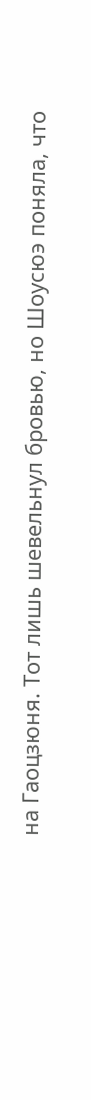на Гаоцзюня. Тот лишь шевельнул бровью, но Шоусюэ поняла, что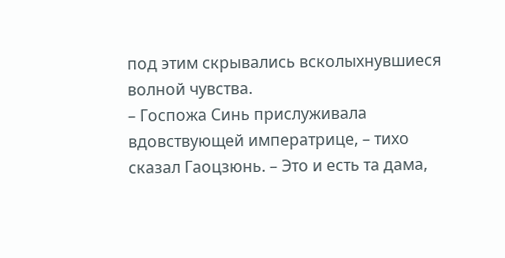под этим скрывались всколыхнувшиеся волной чувства.
– Госпожа Синь прислуживала вдовствующей императрице, – тихо сказал Гаоцзюнь. – Это и есть та дама,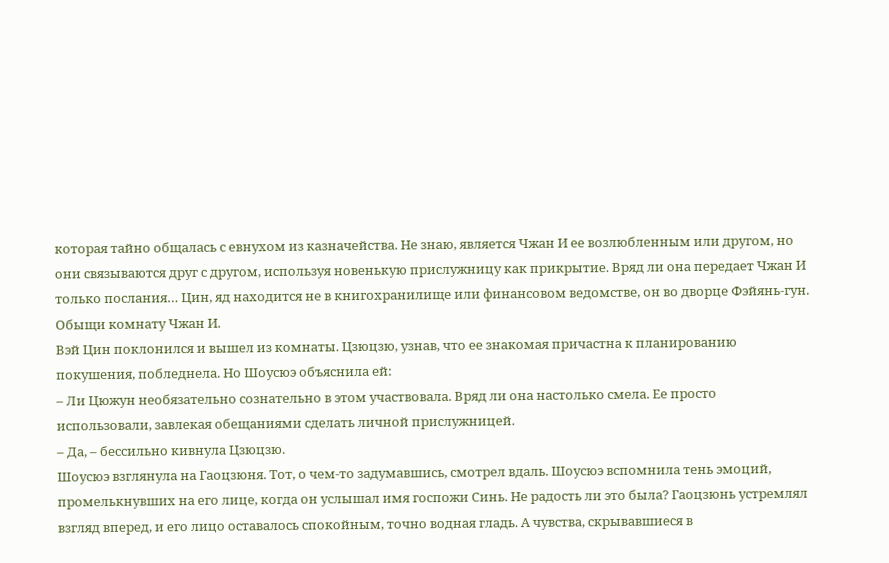которая тайно общалась с евнухом из казначейства. Не знаю, является Чжан И ее возлюбленным или другом, но они связываются друг с другом, используя новенькую прислужницу как прикрытие. Вряд ли она передает Чжан И только послания… Цин, яд находится не в книгохранилище или финансовом ведомстве, он во дворце Фэйянь-гун. Обыщи комнату Чжан И.
Вэй Цин поклонился и вышел из комнаты. Цзюцзю, узнав, что ее знакомая причастна к планированию покушения, побледнела. Но Шоусюэ объяснила ей:
– Ли Цюжун необязательно сознательно в этом участвовала. Вряд ли она настолько смела. Ее просто использовали, завлекая обещаниями сделать личной прислужницей.
– Да, – бессильно кивнула Цзюцзю.
Шоусюэ взглянула на Гаоцзюня. Тот, о чем-то задумавшись, смотрел вдаль. Шоусюэ вспомнила тень эмоций, промелькнувших на его лице, когда он услышал имя госпожи Синь. Не радость ли это была? Гаоцзюнь устремлял взгляд вперед, и его лицо оставалось спокойным, точно водная гладь. А чувства, скрывавшиеся в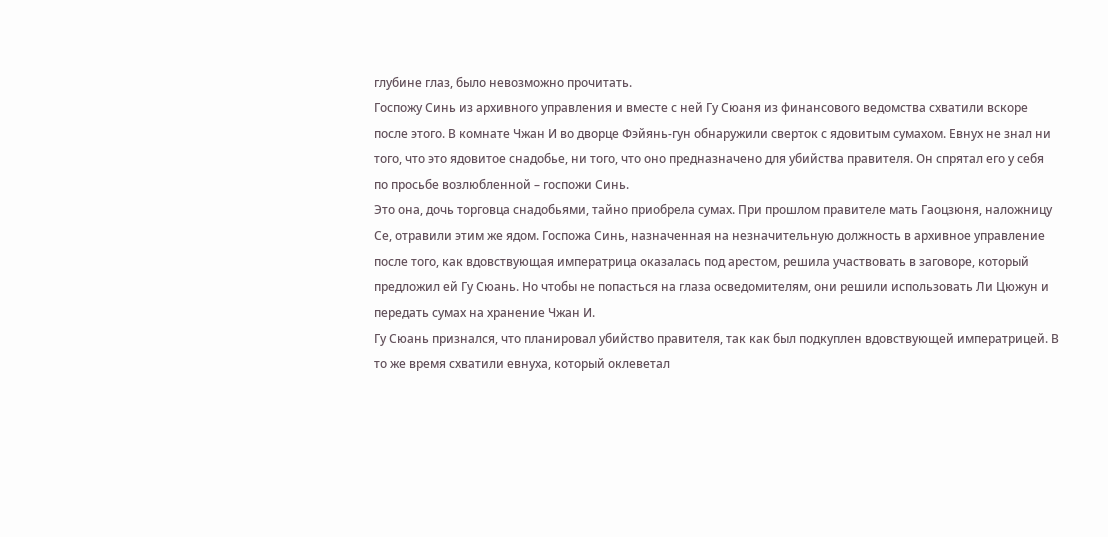глубине глаз, было невозможно прочитать.
Госпожу Синь из архивного управления и вместе с ней Гу Сюаня из финансового ведомства схватили вскоре после этого. В комнате Чжан И во дворце Фэйянь-гун обнаружили сверток с ядовитым сумахом. Евнух не знал ни того, что это ядовитое снадобье, ни того, что оно предназначено для убийства правителя. Он спрятал его у себя по просьбе возлюбленной – госпожи Синь.
Это она, дочь торговца снадобьями, тайно приобрела сумах. При прошлом правителе мать Гаоцзюня, наложницу Се, отравили этим же ядом. Госпожа Синь, назначенная на незначительную должность в архивное управление после того, как вдовствующая императрица оказалась под арестом, решила участвовать в заговоре, который предложил ей Гу Сюань. Но чтобы не попасться на глаза осведомителям, они решили использовать Ли Цюжун и передать сумах на хранение Чжан И.
Гу Сюань признался, что планировал убийство правителя, так как был подкуплен вдовствующей императрицей. В то же время схватили евнуха, который оклеветал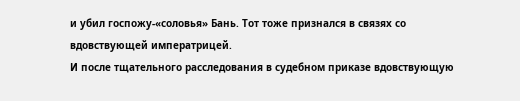и убил госпожу-«соловья» Бань. Тот тоже признался в связях со вдовствующей императрицей.
И после тщательного расследования в судебном приказе вдовствующую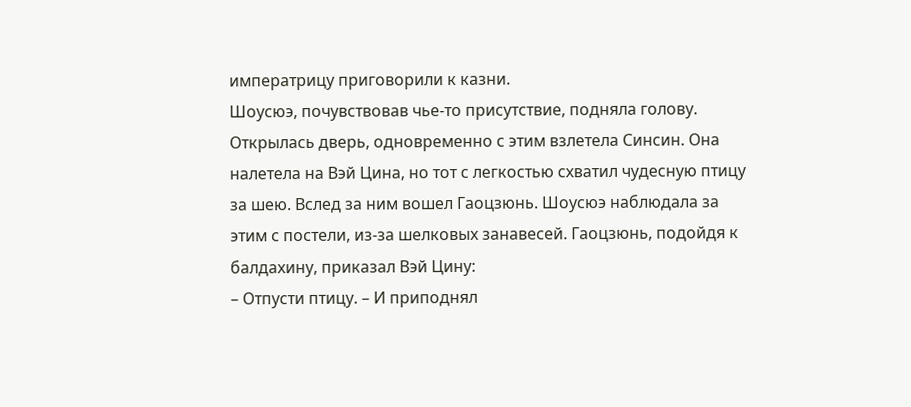императрицу приговорили к казни.
Шоусюэ, почувствовав чье-то присутствие, подняла голову. Открылась дверь, одновременно с этим взлетела Синсин. Она налетела на Вэй Цина, но тот с легкостью схватил чудесную птицу за шею. Вслед за ним вошел Гаоцзюнь. Шоусюэ наблюдала за этим с постели, из-за шелковых занавесей. Гаоцзюнь, подойдя к балдахину, приказал Вэй Цину:
– Отпусти птицу. – И приподнял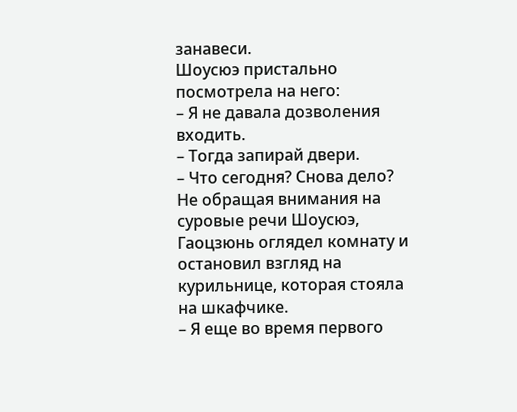занавеси.
Шоусюэ пристально посмотрела на него:
– Я не давала дозволения входить.
– Тогда запирай двери.
– Что сегодня? Снова дело?
Не обращая внимания на суровые речи Шоусюэ, Гаоцзюнь оглядел комнату и остановил взгляд на курильнице, которая стояла на шкафчике.
– Я еще во время первого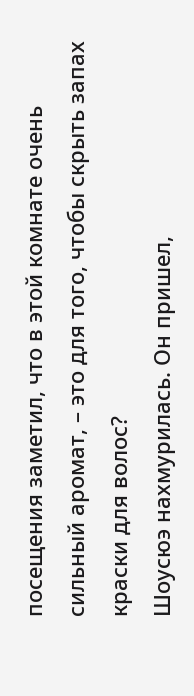посещения заметил, что в этой комнате очень сильный аромат, – это для того, чтобы скрыть запах краски для волос?
Шоусюэ нахмурилась. Он пришел,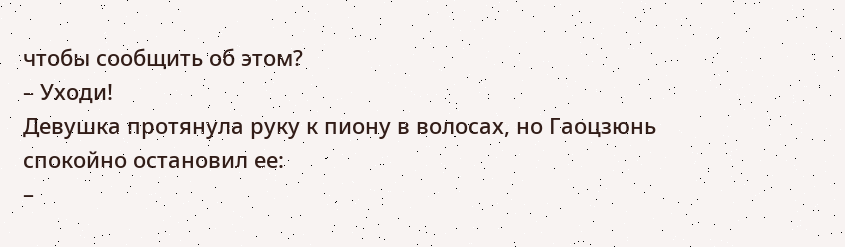чтобы сообщить об этом?
– Уходи!
Девушка протянула руку к пиону в волосах, но Гаоцзюнь спокойно остановил ее:
–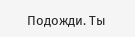Подожди. Ты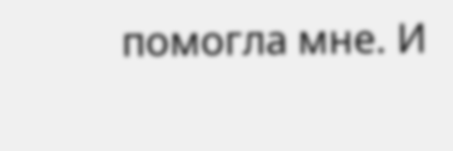помогла мне. И